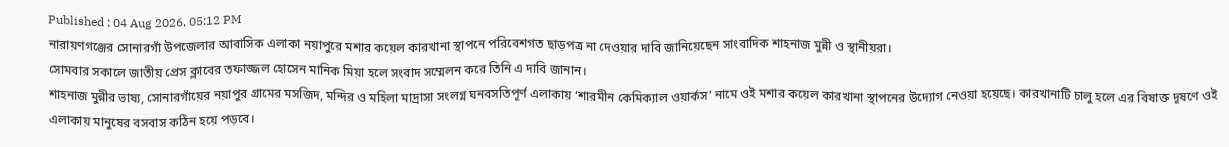Published : 04 Aug 2026, 05:12 PM
নারায়ণগঞ্জের সোনারগাঁ উপজেলার আবাসিক এলাকা নয়াপুরে মশার কয়েল কারখানা স্থাপনে পরিবেশগত ছাড়পত্র না দেওয়ার দাবি জানিয়েছেন সাংবাদিক শাহনাজ মুন্নী ও স্থানীয়রা।
সোমবার সকালে জাতীয় প্রেস ক্লাবের তফাজ্জল হোসেন মানিক মিয়া হলে সংবাদ সম্মেলন করে তিনি এ দাবি জানান।
শাহনাজ মুন্নীর ভাষ্য, সোনারগাঁয়ের নয়াপুর গ্রামের মসজিদ, মন্দির ও মহিলা মাদ্রাসা সংলগ্ন ঘনবসতিপূর্ণ এলাকায় ‘শারমীন কেমিক্যাল ওয়ার্কস’ নামে ওই মশার কয়েল কারখানা স্থাপনের উদ্যোগ নেওয়া হয়েছে। কারখানাটি চালু হলে এর বিষাক্ত দূষণে ওই এলাকায় মানুষের বসবাস কঠিন হয়ে পড়বে।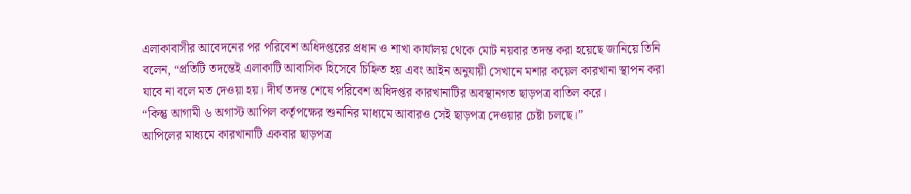এলাকাবাসীর আবেদনের পর পরিবেশ অধিদপ্তরের প্রধান ও শাখা কার্যালয় থেকে মোট নয়বার তদন্ত করা হয়েছে জানিয়ে তিনি বলেন, “প্রতিটি তদন্তেই এলাকাটি আবাসিক হিসেবে চিহ্নিত হয় এবং আইন অনুযায়ী সেখানে মশার কয়েল কারখানা স্থাপন করা যাবে না বলে মত দেওয়া হয়। দীর্ঘ তদন্ত শেষে পরিবেশ অধিদপ্তর কারখানাটির অবস্থানগত ছাড়পত্র বাতিল করে।
“কিন্তু আগামী ৬ অগাস্ট আপিল কর্তৃপক্ষের শুনানির মাধ্যমে আবারও সেই ছাড়পত্র দেওয়ার চেষ্টা চলছে।”
আপিলের মাধ্যমে কারখানাটি একবার ছাড়পত্র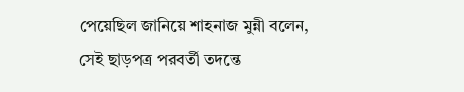পেয়েছিল জানিয়ে শাহনাজ মুন্নী বলেন, সেই ছাড়পত্র পরবর্তী তদন্তে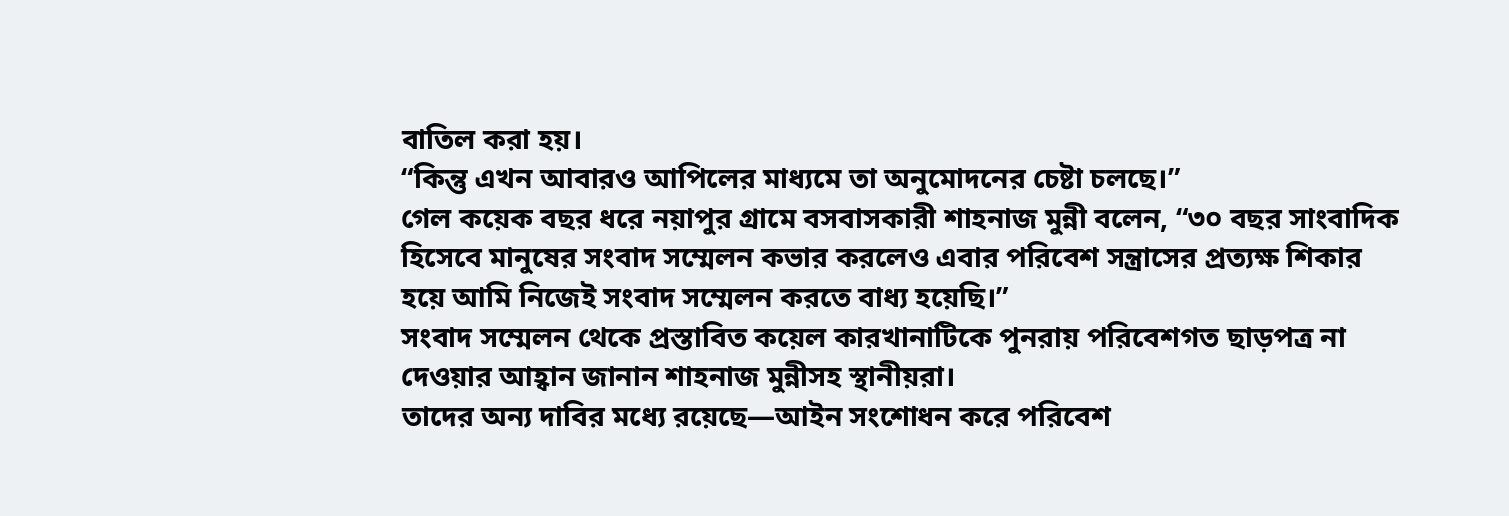বাতিল করা হয়।
“কিন্তু এখন আবারও আপিলের মাধ্যমে তা অনুমোদনের চেষ্টা চলছে।”
গেল কয়েক বছর ধরে নয়াপুর গ্রামে বসবাসকারী শাহনাজ মুন্নী বলেন, “৩০ বছর সাংবাদিক হিসেবে মানুষের সংবাদ সম্মেলন কভার করলেও এবার পরিবেশ সন্ত্রাসের প্রত্যক্ষ শিকার হয়ে আমি নিজেই সংবাদ সম্মেলন করতে বাধ্য হয়েছি।”
সংবাদ সম্মেলন থেকে প্রস্তাবিত কয়েল কারখানাটিকে পুনরায় পরিবেশগত ছাড়পত্র না দেওয়ার আহ্বান জানান শাহনাজ মুন্নীসহ স্থানীয়রা।
তাদের অন্য দাবির মধ্যে রয়েছে—আইন সংশোধন করে পরিবেশ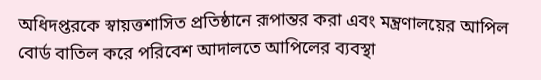অধিদপ্তরকে স্বায়ত্তশাসিত প্রতিষ্ঠানে রূপান্তর করা এবং মন্ত্রণালয়ের আপিল বোর্ড বাতিল করে পরিবেশ আদালতে আপিলের ব্যবস্থা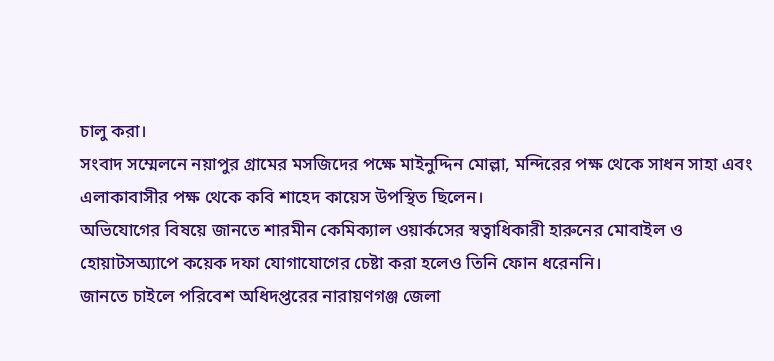চালু করা।
সংবাদ সম্মেলনে নয়াপুর গ্রামের মসজিদের পক্ষে মাইনুদ্দিন মোল্লা, মন্দিরের পক্ষ থেকে সাধন সাহা এবং এলাকাবাসীর পক্ষ থেকে কবি শাহেদ কায়েস উপস্থিত ছিলেন।
অভিযোগের বিষয়ে জানতে শারমীন কেমিক্যাল ওয়ার্কসের স্বত্বাধিকারী হারুনের মোবাইল ও হোয়াটসঅ্যাপে কয়েক দফা যোগাযোগের চেষ্টা করা হলেও তিনি ফোন ধরেননি।
জানতে চাইলে পরিবেশ অধিদপ্তরের নারায়ণগঞ্জ জেলা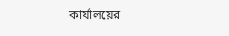কার্যালয়ের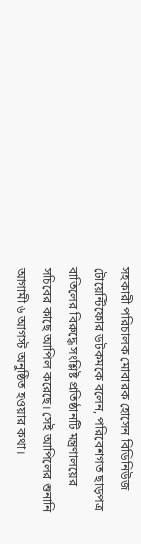সহকারী পরিচালক মোবারক হোসেন বিডিনিউজ টোয়েন্টিফোর ডটকমকে বলেন, পরিবেশগত ছাড়পত্র বাতিলের বিরুদ্ধে সংশ্লিষ্ট প্রতিষ্ঠানটি মন্ত্রণালয়ের সচিবের কাছে আপিল করেছে। সেই আপিলের শুনানি আগামী ৬ আগস্ট অনুষ্ঠিত হওয়ার কথা।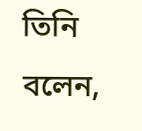তিনি বলেন,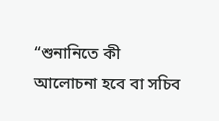“শুনানিতে কী আলোচনা হবে বা সচিব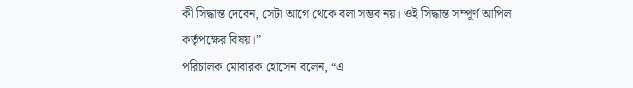কী সিদ্ধান্ত দেবেন, সেটা আগে থেকে বলা সম্ভব নয়। ওই সিদ্ধান্ত সম্পূর্ণ আপিল কর্তৃপক্ষের বিষয়।”
পরিচালক মোবারক হোসেন বলেন, “এ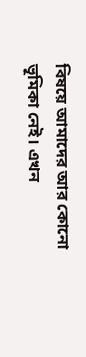বিষয়ে আমাদের আর কোনো ভূমিকা নেই। এখন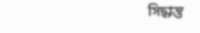সিদ্ধান্ত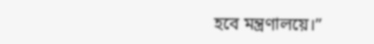হবে মন্ত্রণালয়ে।”